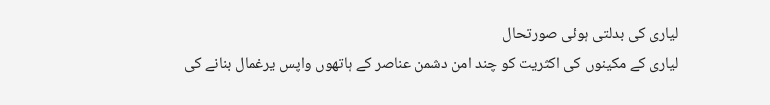لیاری کی بدلتی ہوئی صورتحال
لیاری کے مکینوں کی اکثریت کو چند امن دشمن عناصر کے ہاتھوں واپس یرغمال بنانے کی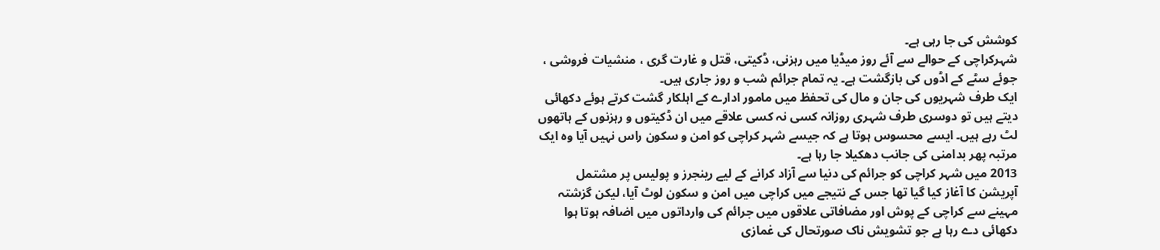کوشش کی جا رہی ہے۔
شہرکراچی کے حوالے سے آئے روز میڈیا میں رہزنی، ڈکیتی، قتل و غارت گری ، منشیات فروشی ، جوئے سٹے کے اڈوں کی بازگشت ہے۔ یہ تمام جرائم شب و روز جاری ہیں۔
ایک طرف شہریوں کی جان و مال کی تحفظ میں مامور ادارے کے اہلکار گشت کرتے ہوئے دکھائی دیتے ہیں تو دوسری طرف شہری روزانہ کسی نہ کسی علاقے میں ان ڈکیتوں و رہزنوں کے ہاتھوں لٹ رہے ہیں۔ ایسے محسوس ہوتا ہے کہ جیسے شہر کراچی کو امن و سکون راس نہیں آیا وہ ایک مرتبہ پھر بدامنی کی جانب دھکیلا جا رہا ہے۔
2013 میں شہر کراچی کو جرائم کی دنیا سے آزاد کرانے کے لیے رینجرز و پولیس پر مشتمل آپریشن کا آغاز کیا گیا تھا جس کے نتیجے میں کراچی میں امن و سکون لوٹ آیا، لیکن گزشتہ مہینے سے کراچی کے پوش اور مضافاتی علاقوں میں جرائم کی وارداتوں میں اضافہ ہوتا ہوا دکھائی دے رہا ہے جو تشویش ناک صورتحال کی غمازی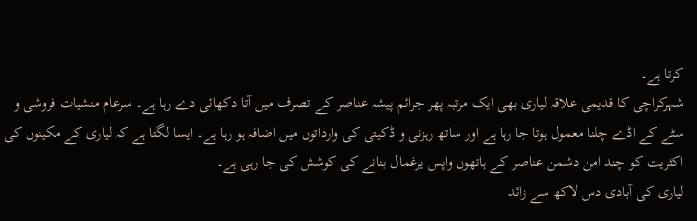کرتا ہے۔
شہرکراچی کا قدیمی علاقہ لیاری بھی ایک مرتبہ پھر جرائم پیشہ عناصر کے تصرف میں آتا دکھائی دے رہا ہے۔ سرعام منشیات فروشی و سٹے کے اڈے چلنا معمول ہوتا جا رہا ہے اور ساتھ رہزنی و ڈکیتی کی وارداتوں میں اضافہ ہو رہا ہے۔ ایسا لگتا ہے کہ لیاری کے مکینوں کی اکثریت کو چند امن دشمن عناصر کے ہاتھوں واپس یرغمال بنانے کی کوشش کی جا رہی ہے۔
لیاری کی آبادی دس لاکھ سے زائد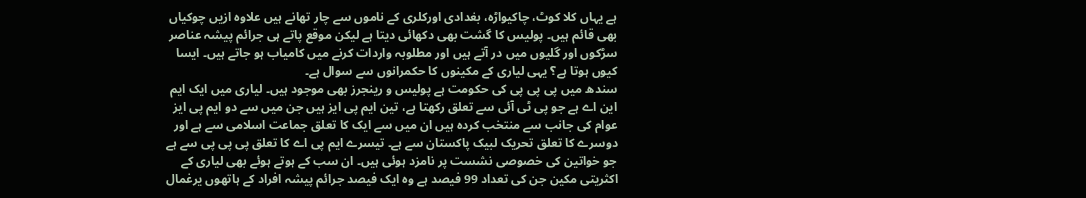ہے یہاں کلا کوٹ، چاکیواڑہ، بغدادی اورکلری کے ناموں سے چار تھانے ہیں علاوہ ازیں چوکیاں بھی قائم ہیں۔ پولیس کا گشت بھی دکھائی دیتا ہے لیکن موقع پاتے ہی جرائم پیشہ عناصر سڑکوں اور گلیوں میں در آتے ہیں اور مطلوبہ واردات کرنے میں کامیاب ہو جاتے ہیں۔ ایسا کیوں ہوتا ہے؟ یہی لیاری کے مکینوں کا حکمرانوں سے سوال ہے۔
سندھ میں پی پی پی کی حکومت ہے پولیس و رینجرز بھی موجود ہیں۔ لیاری میں ایک ایم این اے ہے جو پی ٹی آئی سے تعلق رکھتا ہے، تین ایم پی ایز ہیں جن میں سے دو ایم پی ایز عوام کی جانب سے منتخب کردہ ہیں ان میں سے ایک کا تعلق جماعت اسلامی سے ہے اور دوسرے کا تعلق تحریک لبیک پاکستان سے ہے۔ تیسرے ایم پی اے کا تعلق پی پی پی سے ہے جو خواتین کی خصوصی نشست پر نامزد ہوئی ہیں۔ ان سب کے ہوتے ہوئے بھی لیاری کے اکثریتی مکین جن کی تعداد 99 فیصد ہے وہ ایک فیصد جرائم پیشہ افراد کے ہاتھوں یرغمال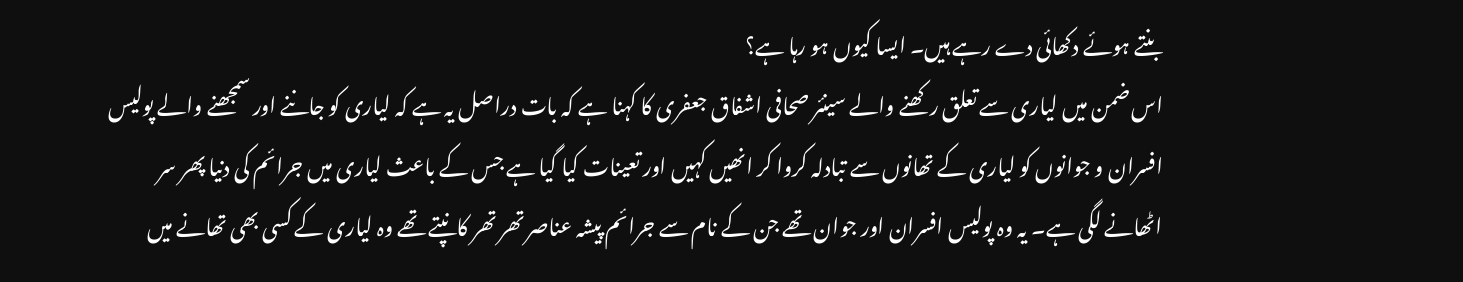بنتے ہوئے دکھائی دے رہے ہیں۔ ایسا کیوں ہو رہا ہے؟
اس ضمن میں لیاری سے تعلق رکھنے والے سینئر صحافی اشفاق جعفری کا کہنا ہے کہ بات دراصل یہ ہے کہ لیاری کو جاننے اور سمجھنے والے پولیس افسران و جوانوں کو لیاری کے تھانوں سے تبادلہ کروا کر انھیں کہیں اور تعینات کیا گیا ہے جس کے باعث لیاری میں جرائم کی دنیا پھر سر اٹھانے لگی ہے۔ یہ وہ پولیس افسران اور جوان تھے جن کے نام سے جرائم پیشہ عناصر تھر تھر کانپتے تھے وہ لیاری کے کسی بھی تھانے میں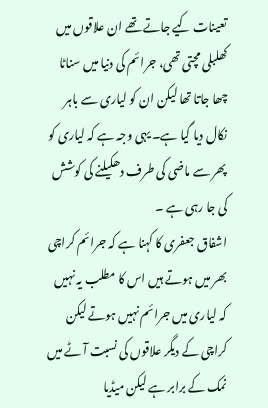تعینات کیے جاتے تھے ان علاقوں میں کھلبلی مچتی تھی، جرائم کی دنیا میں سناٹا چھا جاتا تھا لیکن ان کو لیاری سے باہر نکال دیا گیا ہے۔ یہی وجہ ہے کہ لیاری کو پھر سے ماضی کی طرف دھکیلنے کی کوشش کی جا رہی ہے ۔
اشفاق جعفری کا کہنا ہے کہ جرائم کراچی بھر میں ہوتے ہیں اس کا مطلب یہ نہیں کہ لیاری میں جرائم نہیں ہوتے لیکن کراچی کے دیگر علاقوں کی نسبت آٹے میں نمک کے برابر ہے لیکن میڈیا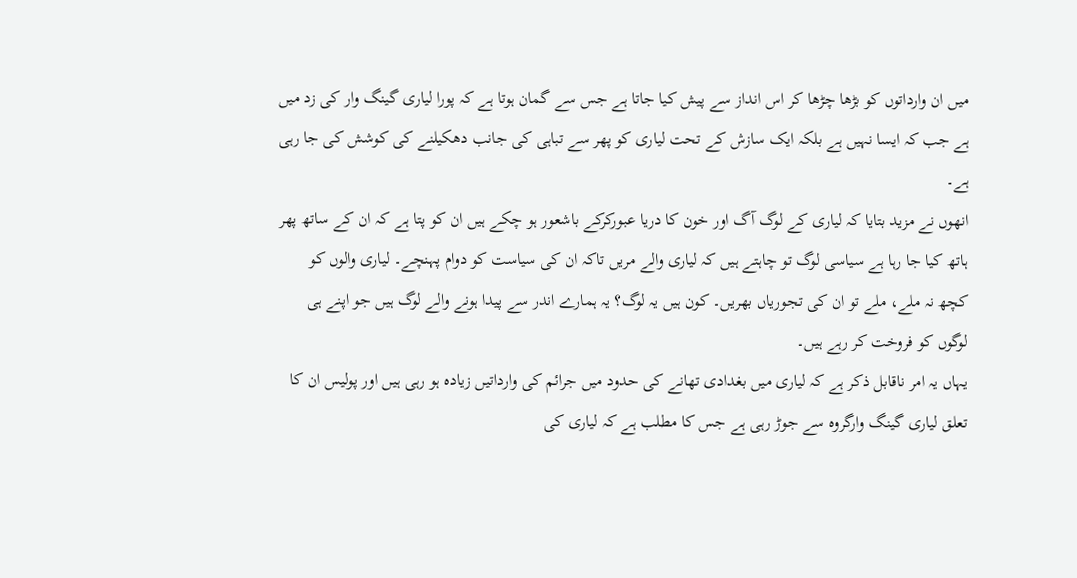میں ان وارداتوں کو بڑھا چڑھا کر اس انداز سے پیش کیا جاتا ہے جس سے گمان ہوتا ہے کہ پورا لیاری گینگ وار کی زد میں ہے جب کہ ایسا نہیں ہے بلکہ ایک سازش کے تحت لیاری کو پھر سے تباہی کی جانب دھکیلنے کی کوشش کی جا رہی ہے۔
انھوں نے مزید بتایا کہ لیاری کے لوگ آگ اور خون کا دریا عبورکرکے باشعور ہو چکے ہیں ان کو پتا ہے کہ ان کے ساتھ پھر ہاتھ کیا جا رہا ہے سیاسی لوگ تو چاہتے ہیں کہ لیاری والے مریں تاکہ ان کی سیاست کو دوام پہنچے۔ لیاری والوں کو کچھ نہ ملے، ملے تو ان کی تجوریاں بھریں۔ کون ہیں یہ لوگ؟ یہ ہمارے اندر سے پیدا ہونے والے لوگ ہیں جو اپنے ہی لوگوں کو فروخت کر رہے ہیں۔
یہاں یہ امر ناقابل ذکر ہے کہ لیاری میں بغدادی تھانے کی حدود میں جرائم کی وارداتیں زیادہ ہو رہی ہیں اور پولیس ان کا تعلق لیاری گینگ وارگروہ سے جوڑ رہی ہے جس کا مطلب ہے کہ لیاری کی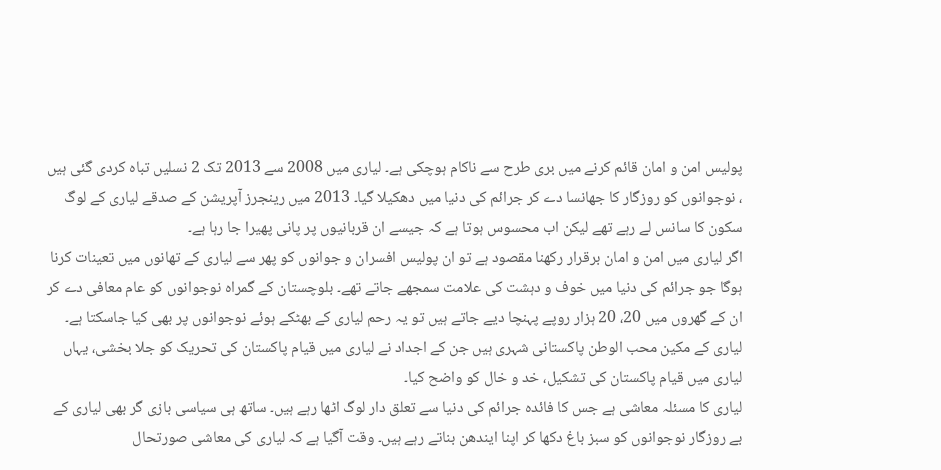پولیس امن و امان قائم کرنے میں بری طرح سے ناکام ہوچکی ہے۔ لیاری میں 2008 سے 2013 تک 2 نسلیں تباہ کردی گئی ہیں ، نوجوانوں کو روزگار کا جھانسا دے کر جرائم کی دنیا میں دھکیلا گیا۔ 2013 میں رینجرز آپریشن کے صدقے لیاری کے لوگ سکون کا سانس لے رہے تھے لیکن اب محسوس ہوتا ہے کہ جیسے ان قربانیوں پر پانی پھیرا جا رہا ہے۔
اگر لیاری میں امن و امان برقرار رکھنا مقصود ہے تو ان پولیس افسران و جوانوں کو پھر سے لیاری کے تھانوں میں تعینات کرنا ہوگا جو جرائم کی دنیا میں خوف و دہشت کی علامت سمجھے جاتے تھے۔ بلوچستان کے گمراہ نوجوانوں کو عام معافی دے کر ان کے گھروں میں 20، 20 ہزار روپے پہنچا دیے جاتے ہیں تو یہ رحم لیاری کے بھٹکے ہوئے نوجوانوں پر بھی کیا جاسکتا ہے۔ لیاری کے مکین محب الوطن پاکستانی شہری ہیں جن کے اجداد نے لیاری میں قیام پاکستان کی تحریک کو جلا بخشی، یہاں لیاری میں قیام پاکستان کی تشکیل، خد و خال کو واضح کیا۔
لیاری کا مسئلہ معاشی ہے جس کا فائدہ جرائم کی دنیا سے تعلق دار لوگ اٹھا رہے ہیں۔ ساتھ ہی سیاسی بازی گر بھی لیاری کے بے روزگار نوجوانوں کو سبز باغ دکھا کر اپنا ایندھن بناتے رہے ہیں۔ وقت آگیا ہے کہ لیاری کی معاشی صورتحال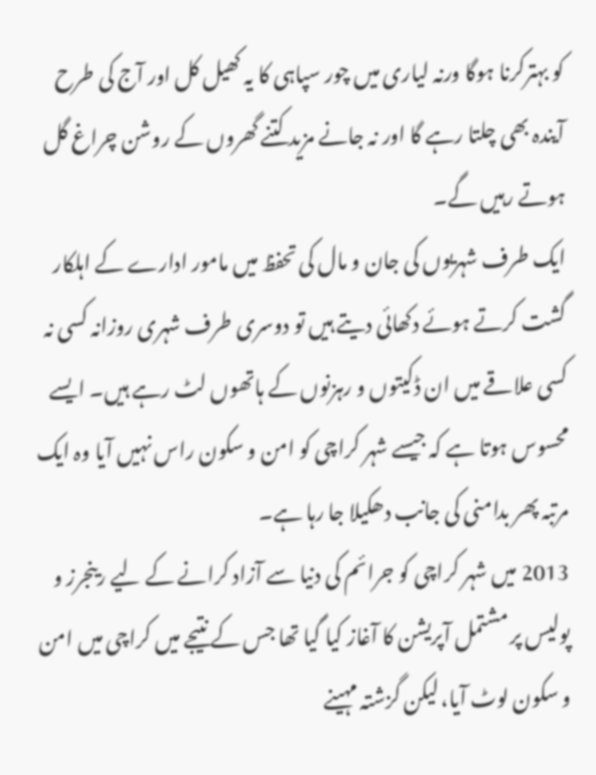کو بہترکرنا ہوگا ورنہ لیاری میں چور سپاہی کا یہ کھیل کل اور آج کی طرح آیندہ بھی چلتا رہے گا اور نہ جانے مزید کتنے گھروں کے روشن چراغ گل ہوتے رہیں گے۔
ایک طرف شہریوں کی جان و مال کی تحفظ میں مامور ادارے کے اہلکار گشت کرتے ہوئے دکھائی دیتے ہیں تو دوسری طرف شہری روزانہ کسی نہ کسی علاقے میں ان ڈکیتوں و رہزنوں کے ہاتھوں لٹ رہے ہیں۔ ایسے محسوس ہوتا ہے کہ جیسے شہر کراچی کو امن و سکون راس نہیں آیا وہ ایک مرتبہ پھر بدامنی کی جانب دھکیلا جا رہا ہے۔
2013 میں شہر کراچی کو جرائم کی دنیا سے آزاد کرانے کے لیے رینجرز و پولیس پر مشتمل آپریشن کا آغاز کیا گیا تھا جس کے نتیجے میں کراچی میں امن و سکون لوٹ آیا، لیکن گزشتہ مہینے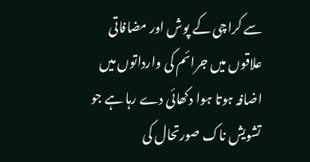سے کراچی کے پوش اور مضافاتی علاقوں میں جرائم کی وارداتوں میں اضافہ ہوتا ہوا دکھائی دے رہا ہے جو تشویش ناک صورتحال کی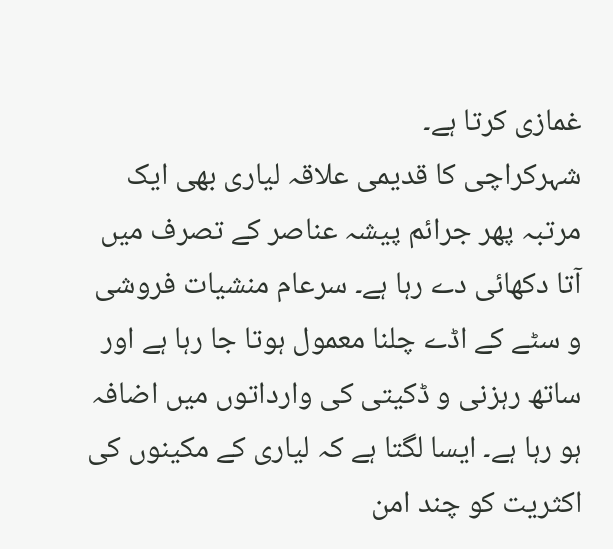غمازی کرتا ہے۔
شہرکراچی کا قدیمی علاقہ لیاری بھی ایک مرتبہ پھر جرائم پیشہ عناصر کے تصرف میں آتا دکھائی دے رہا ہے۔ سرعام منشیات فروشی و سٹے کے اڈے چلنا معمول ہوتا جا رہا ہے اور ساتھ رہزنی و ڈکیتی کی وارداتوں میں اضافہ ہو رہا ہے۔ ایسا لگتا ہے کہ لیاری کے مکینوں کی اکثریت کو چند امن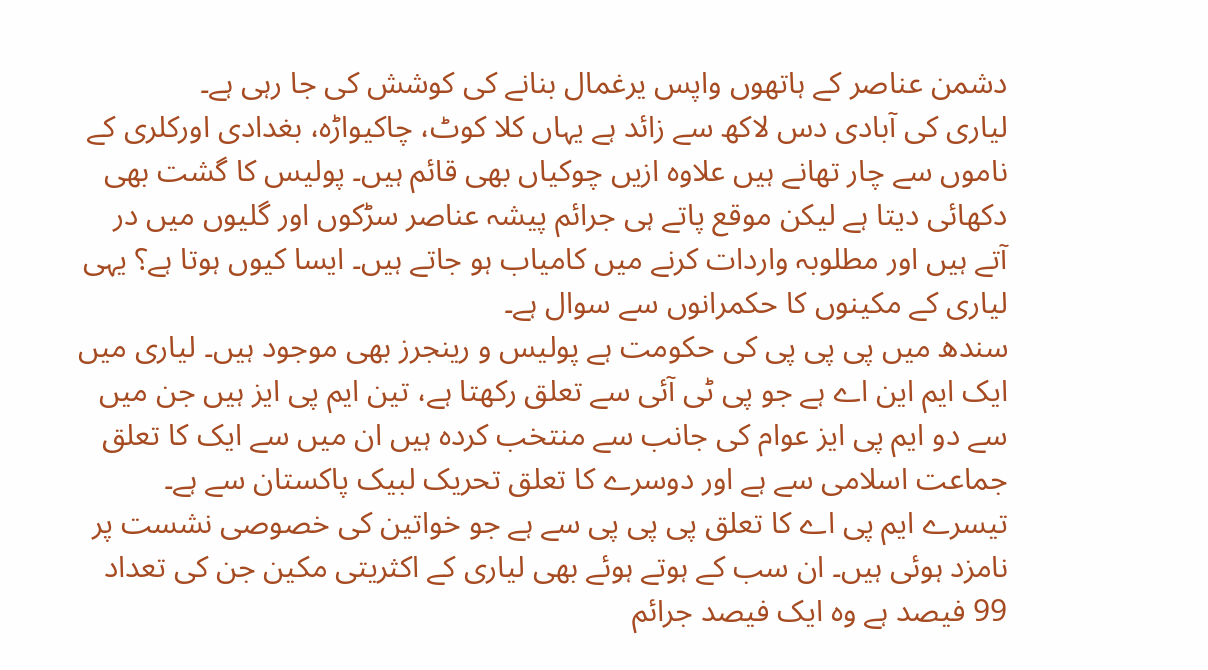دشمن عناصر کے ہاتھوں واپس یرغمال بنانے کی کوشش کی جا رہی ہے۔
لیاری کی آبادی دس لاکھ سے زائد ہے یہاں کلا کوٹ، چاکیواڑہ، بغدادی اورکلری کے ناموں سے چار تھانے ہیں علاوہ ازیں چوکیاں بھی قائم ہیں۔ پولیس کا گشت بھی دکھائی دیتا ہے لیکن موقع پاتے ہی جرائم پیشہ عناصر سڑکوں اور گلیوں میں در آتے ہیں اور مطلوبہ واردات کرنے میں کامیاب ہو جاتے ہیں۔ ایسا کیوں ہوتا ہے؟ یہی لیاری کے مکینوں کا حکمرانوں سے سوال ہے۔
سندھ میں پی پی پی کی حکومت ہے پولیس و رینجرز بھی موجود ہیں۔ لیاری میں ایک ایم این اے ہے جو پی ٹی آئی سے تعلق رکھتا ہے، تین ایم پی ایز ہیں جن میں سے دو ایم پی ایز عوام کی جانب سے منتخب کردہ ہیں ان میں سے ایک کا تعلق جماعت اسلامی سے ہے اور دوسرے کا تعلق تحریک لبیک پاکستان سے ہے۔ تیسرے ایم پی اے کا تعلق پی پی پی سے ہے جو خواتین کی خصوصی نشست پر نامزد ہوئی ہیں۔ ان سب کے ہوتے ہوئے بھی لیاری کے اکثریتی مکین جن کی تعداد 99 فیصد ہے وہ ایک فیصد جرائم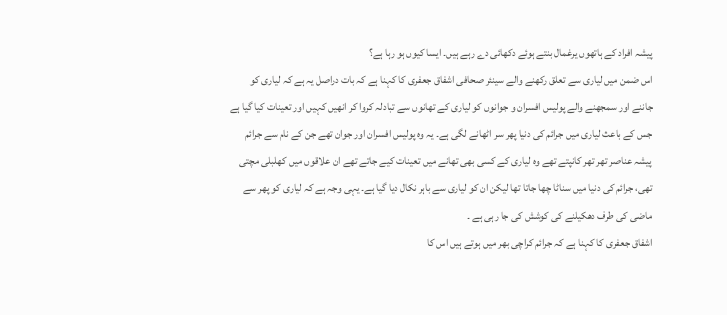پیشہ افراد کے ہاتھوں یرغمال بنتے ہوئے دکھائی دے رہے ہیں۔ ایسا کیوں ہو رہا ہے؟
اس ضمن میں لیاری سے تعلق رکھنے والے سینئر صحافی اشفاق جعفری کا کہنا ہے کہ بات دراصل یہ ہے کہ لیاری کو جاننے اور سمجھنے والے پولیس افسران و جوانوں کو لیاری کے تھانوں سے تبادلہ کروا کر انھیں کہیں اور تعینات کیا گیا ہے جس کے باعث لیاری میں جرائم کی دنیا پھر سر اٹھانے لگی ہے۔ یہ وہ پولیس افسران اور جوان تھے جن کے نام سے جرائم پیشہ عناصر تھر تھر کانپتے تھے وہ لیاری کے کسی بھی تھانے میں تعینات کیے جاتے تھے ان علاقوں میں کھلبلی مچتی تھی، جرائم کی دنیا میں سناٹا چھا جاتا تھا لیکن ان کو لیاری سے باہر نکال دیا گیا ہے۔ یہی وجہ ہے کہ لیاری کو پھر سے ماضی کی طرف دھکیلنے کی کوشش کی جا رہی ہے ۔
اشفاق جعفری کا کہنا ہے کہ جرائم کراچی بھر میں ہوتے ہیں اس کا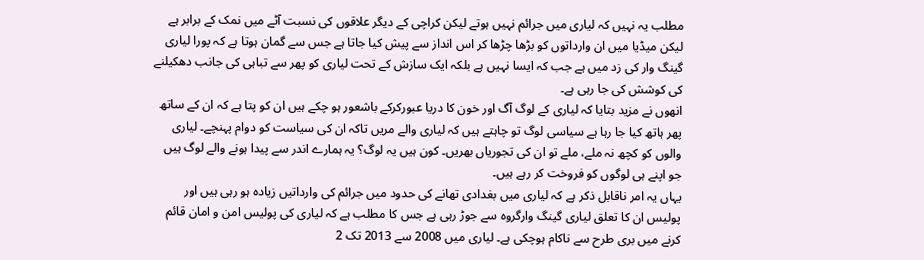مطلب یہ نہیں کہ لیاری میں جرائم نہیں ہوتے لیکن کراچی کے دیگر علاقوں کی نسبت آٹے میں نمک کے برابر ہے لیکن میڈیا میں ان وارداتوں کو بڑھا چڑھا کر اس انداز سے پیش کیا جاتا ہے جس سے گمان ہوتا ہے کہ پورا لیاری گینگ وار کی زد میں ہے جب کہ ایسا نہیں ہے بلکہ ایک سازش کے تحت لیاری کو پھر سے تباہی کی جانب دھکیلنے کی کوشش کی جا رہی ہے۔
انھوں نے مزید بتایا کہ لیاری کے لوگ آگ اور خون کا دریا عبورکرکے باشعور ہو چکے ہیں ان کو پتا ہے کہ ان کے ساتھ پھر ہاتھ کیا جا رہا ہے سیاسی لوگ تو چاہتے ہیں کہ لیاری والے مریں تاکہ ان کی سیاست کو دوام پہنچے۔ لیاری والوں کو کچھ نہ ملے، ملے تو ان کی تجوریاں بھریں۔ کون ہیں یہ لوگ؟ یہ ہمارے اندر سے پیدا ہونے والے لوگ ہیں جو اپنے ہی لوگوں کو فروخت کر رہے ہیں۔
یہاں یہ امر ناقابل ذکر ہے کہ لیاری میں بغدادی تھانے کی حدود میں جرائم کی وارداتیں زیادہ ہو رہی ہیں اور پولیس ان کا تعلق لیاری گینگ وارگروہ سے جوڑ رہی ہے جس کا مطلب ہے کہ لیاری کی پولیس امن و امان قائم کرنے میں بری طرح سے ناکام ہوچکی ہے۔ لیاری میں 2008 سے 2013 تک 2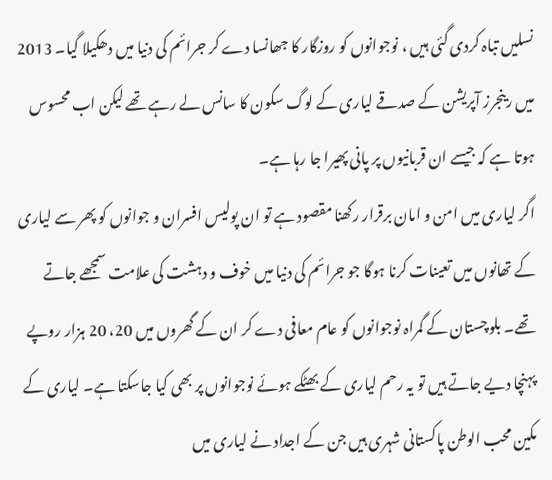نسلیں تباہ کردی گئی ہیں ، نوجوانوں کو روزگار کا جھانسا دے کر جرائم کی دنیا میں دھکیلا گیا۔ 2013 میں رینجرز آپریشن کے صدقے لیاری کے لوگ سکون کا سانس لے رہے تھے لیکن اب محسوس ہوتا ہے کہ جیسے ان قربانیوں پر پانی پھیرا جا رہا ہے۔
اگر لیاری میں امن و امان برقرار رکھنا مقصود ہے تو ان پولیس افسران و جوانوں کو پھر سے لیاری کے تھانوں میں تعینات کرنا ہوگا جو جرائم کی دنیا میں خوف و دہشت کی علامت سمجھے جاتے تھے۔ بلوچستان کے گمراہ نوجوانوں کو عام معافی دے کر ان کے گھروں میں 20، 20 ہزار روپے پہنچا دیے جاتے ہیں تو یہ رحم لیاری کے بھٹکے ہوئے نوجوانوں پر بھی کیا جاسکتا ہے۔ لیاری کے مکین محب الوطن پاکستانی شہری ہیں جن کے اجداد نے لیاری میں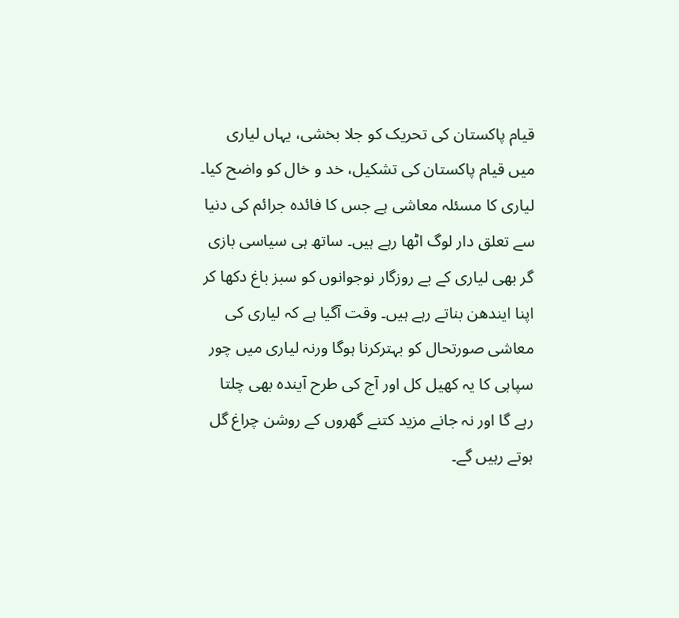قیام پاکستان کی تحریک کو جلا بخشی، یہاں لیاری میں قیام پاکستان کی تشکیل، خد و خال کو واضح کیا۔
لیاری کا مسئلہ معاشی ہے جس کا فائدہ جرائم کی دنیا سے تعلق دار لوگ اٹھا رہے ہیں۔ ساتھ ہی سیاسی بازی گر بھی لیاری کے بے روزگار نوجوانوں کو سبز باغ دکھا کر اپنا ایندھن بناتے رہے ہیں۔ وقت آگیا ہے کہ لیاری کی معاشی صورتحال کو بہترکرنا ہوگا ورنہ لیاری میں چور سپاہی کا یہ کھیل کل اور آج کی طرح آیندہ بھی چلتا رہے گا اور نہ جانے مزید کتنے گھروں کے روشن چراغ گل ہوتے رہیں گے۔